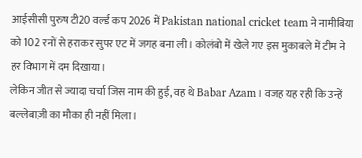आईसीसी पुरुष टी20 वर्ल्ड कप 2026 में Pakistan national cricket team ने नामीबिया को 102 रनों से हराकर सुपर एट में जगह बना ली। कोलंबो में खेले गए इस मुकाबले में टीम ने हर विभाग में दम दिखाया।
लेकिन जीत से ज्यादा चर्चा जिस नाम की हुई, वह थे Babar Azam। वजह यह रही कि उन्हें बल्लेबाज़ी का मौका ही नहीं मिला।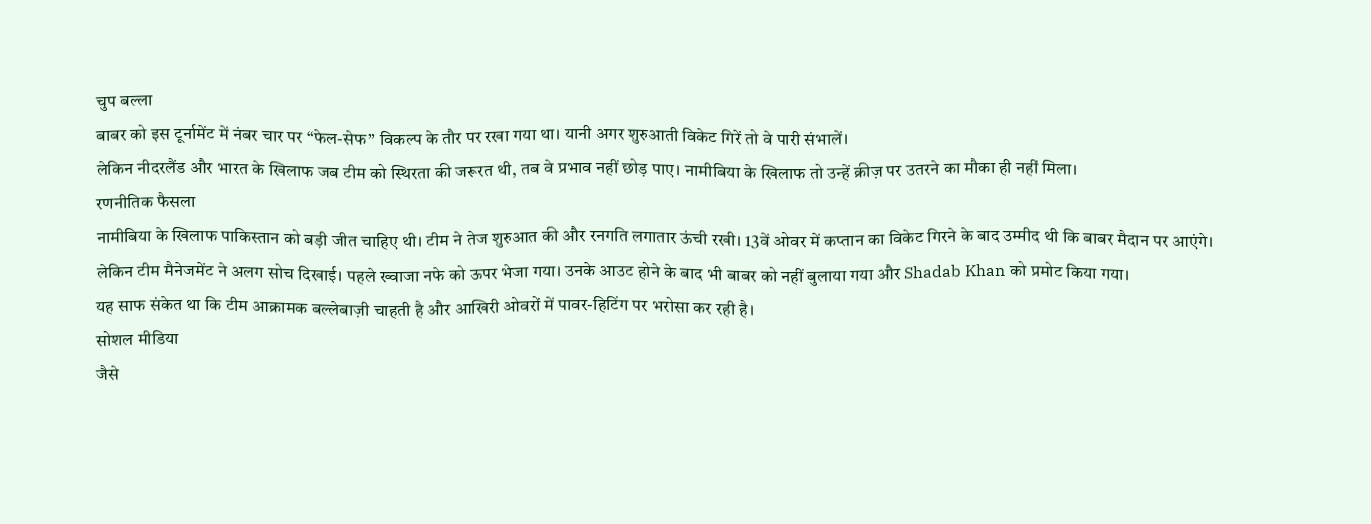चुप बल्ला
बाबर को इस टूर्नामेंट में नंबर चार पर “फेल-सेफ” विकल्प के तौर पर रखा गया था। यानी अगर शुरुआती विकेट गिरें तो वे पारी संभालें।
लेकिन नीदरलैंड और भारत के खिलाफ जब टीम को स्थिरता की जरूरत थी, तब वे प्रभाव नहीं छोड़ पाए। नामीबिया के खिलाफ तो उन्हें क्रीज़ पर उतरने का मौका ही नहीं मिला।
रणनीतिक फैसला
नामीबिया के खिलाफ पाकिस्तान को बड़ी जीत चाहिए थी। टीम ने तेज शुरुआत की और रनगति लगातार ऊंची रखी। 13वें ओवर में कप्तान का विकेट गिरने के बाद उम्मीद थी कि बाबर मैदान पर आएंगे।
लेकिन टीम मैनेजमेंट ने अलग सोच दिखाई। पहले ख्वाजा नफे को ऊपर भेजा गया। उनके आउट होने के बाद भी बाबर को नहीं बुलाया गया और Shadab Khan को प्रमोट किया गया।
यह साफ संकेत था कि टीम आक्रामक बल्लेबाज़ी चाहती है और आखिरी ओवरों में पावर-हिटिंग पर भरोसा कर रही है।
सोशल मीडिया
जैसे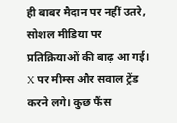ही बाबर मैदान पर नहीं उतरे, सोशल मीडिया पर प्रतिक्रियाओं की बाढ़ आ गई। X पर मीम्स और सवाल ट्रेंड करने लगे। कुछ फैंस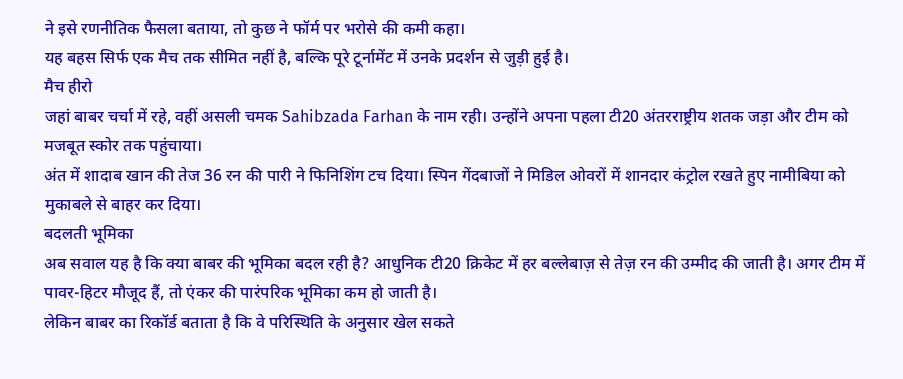ने इसे रणनीतिक फैसला बताया, तो कुछ ने फॉर्म पर भरोसे की कमी कहा।
यह बहस सिर्फ एक मैच तक सीमित नहीं है, बल्कि पूरे टूर्नामेंट में उनके प्रदर्शन से जुड़ी हुई है।
मैच हीरो
जहां बाबर चर्चा में रहे, वहीं असली चमक Sahibzada Farhan के नाम रही। उन्होंने अपना पहला टी20 अंतरराष्ट्रीय शतक जड़ा और टीम को मजबूत स्कोर तक पहुंचाया।
अंत में शादाब खान की तेज 36 रन की पारी ने फिनिशिंग टच दिया। स्पिन गेंदबाजों ने मिडिल ओवरों में शानदार कंट्रोल रखते हुए नामीबिया को मुकाबले से बाहर कर दिया।
बदलती भूमिका
अब सवाल यह है कि क्या बाबर की भूमिका बदल रही है? आधुनिक टी20 क्रिकेट में हर बल्लेबाज़ से तेज़ रन की उम्मीद की जाती है। अगर टीम में पावर-हिटर मौजूद हैं, तो एंकर की पारंपरिक भूमिका कम हो जाती है।
लेकिन बाबर का रिकॉर्ड बताता है कि वे परिस्थिति के अनुसार खेल सकते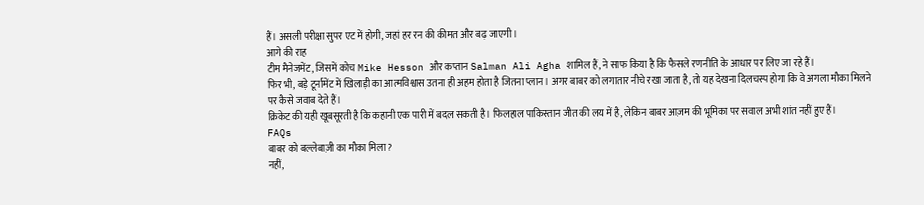हैं। असली परीक्षा सुपर एट में होगी, जहां हर रन की कीमत और बढ़ जाएगी।
आगे की राह
टीम मैनेजमेंट, जिसमें कोच Mike Hesson और कप्तान Salman Ali Agha शामिल हैं, ने साफ किया है कि फैसले रणनीति के आधार पर लिए जा रहे हैं।
फिर भी, बड़े टूर्नामेंट में खिलाड़ी का आत्मविश्वास उतना ही अहम होता है जितना प्लान। अगर बाबर को लगातार नीचे रखा जाता है, तो यह देखना दिलचस्प होगा कि वे अगला मौका मिलने पर कैसे जवाब देते हैं।
क्रिकेट की यही खूबसूरती है कि कहानी एक पारी में बदल सकती है। फिलहाल पाकिस्तान जीत की लय में है, लेकिन बाबर आज़म की भूमिका पर सवाल अभी शांत नहीं हुए हैं।
FAQs
बाबर को बल्लेबाज़ी का मौका मिला?
नहीं,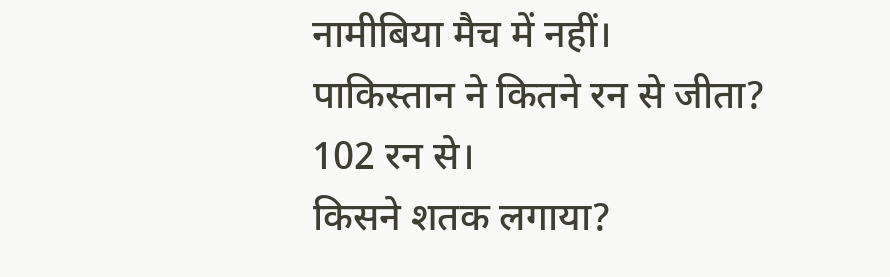नामीबिया मैच में नहीं।
पाकिस्तान ने कितने रन से जीता?
102 रन से।
किसने शतक लगाया?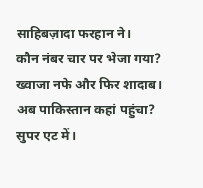साहिबज़ादा फरहान ने।
कौन नंबर चार पर भेजा गया?
ख्वाजा नफे और फिर शादाब।
अब पाकिस्तान कहां पहुंचा?
सुपर एट में।